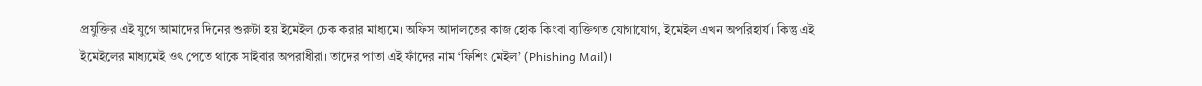প্রযুক্তির এই যুগে আমাদের দিনের শুরুটা হয় ইমেইল চেক করার মাধ্যমে। অফিস আদালতের কাজ হোক কিংবা ব্যক্তিগত যোগাযোগ, ইমেইল এখন অপরিহার্য। কিন্তু এই ইমেইলের মাধ্যমেই ওৎ পেতে থাকে সাইবার অপরাধীরা। তাদের পাতা এই ফাঁদের নাম ‘ফিশিং মেইল’ (Phishing Mail)।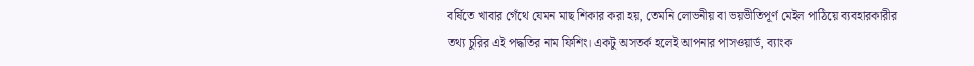বর্ষিতে খাবার গেঁথে যেমন মাছ শিকার করা হয়, তেমনি লোভনীয় বা ভয়ভীতিপূর্ণ মেইল পাঠিয়ে ব্যবহারকারীর তথ্য চুরির এই পদ্ধতির নাম ফিশিং। একটু অসতর্ক হলেই আপনার পাসওয়ার্ড, ব্যাংক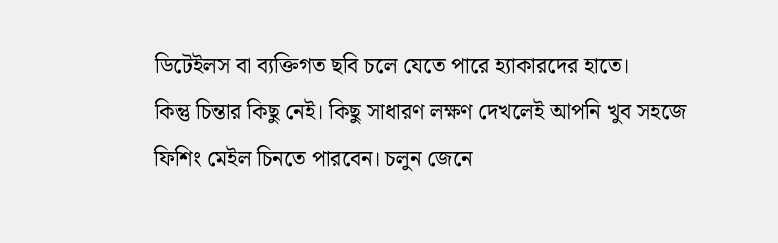ডিটেইলস বা ব্যক্তিগত ছবি চলে যেতে পারে হ্যাকারদের হাতে।
কিন্তু চিন্তার কিছু নেই। কিছু সাধারণ লক্ষণ দেখলেই আপনি খুব সহজে ফিশিং মেইল চিনতে পারবেন। চলুন জেনে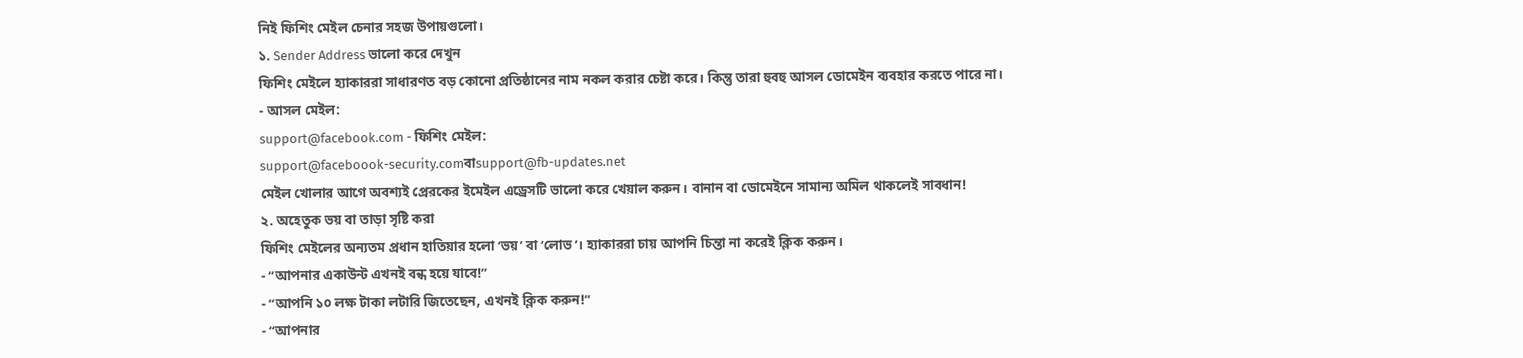নিই ফিশিং মেইল চেনার সহজ উপায়গুলো।
১. Sender Address ভালো করে দেখুন
ফিশিং মেইলে হ্যাকাররা সাধারণত বড় কোনো প্রতিষ্ঠানের নাম নকল করার চেষ্টা করে। কিন্তু তারা হুবহু আসল ডোমেইন ব্যবহার করতে পারে না।
- আসল মেইল:
support@facebook.com - ফিশিং মেইল:
support@faceboook-security.comবাsupport@fb-updates.net
মেইল খোলার আগে অবশ্যই প্রেরকের ইমেইল এড্রেসটি ভালো করে খেয়াল করুন। বানান বা ডোমেইনে সামান্য অমিল থাকলেই সাবধান!
২. অহেতুক ভয় বা তাড়া সৃষ্টি করা
ফিশিং মেইলের অন্যতম প্রধান হাতিয়ার হলো ‘ভয়’ বা ‘লোভ’। হ্যাকাররা চায় আপনি চিন্তা না করেই ক্লিক করুন।
- “আপনার একাউন্ট এখনই বন্ধ হয়ে যাবে!”
- “আপনি ১০ লক্ষ টাকা লটারি জিতেছেন, এখনই ক্লিক করুন!”
- “আপনার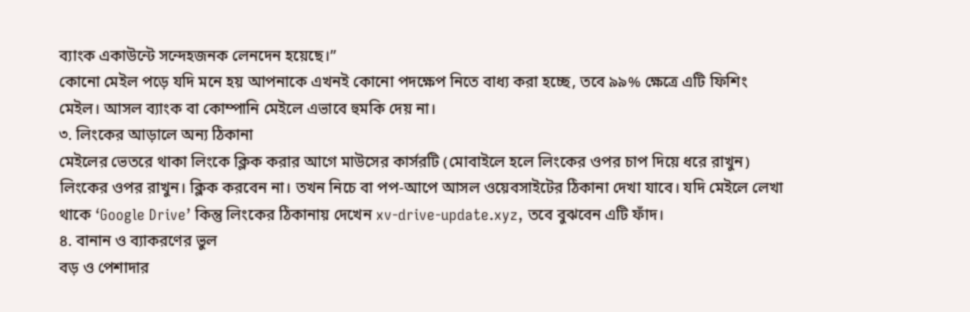ব্যাংক একাউন্টে সন্দেহজনক লেনদেন হয়েছে।”
কোনো মেইল পড়ে যদি মনে হয় আপনাকে এখনই কোনো পদক্ষেপ নিতে বাধ্য করা হচ্ছে, তবে ৯৯% ক্ষেত্রে এটি ফিশিং মেইল। আসল ব্যাংক বা কোম্পানি মেইলে এভাবে হুমকি দেয় না।
৩. লিংকের আড়ালে অন্য ঠিকানা
মেইলের ভেতরে থাকা লিংকে ক্লিক করার আগে মাউসের কার্সরটি (মোবাইলে হলে লিংকের ওপর চাপ দিয়ে ধরে রাখুন) লিংকের ওপর রাখুন। ক্লিক করবেন না। তখন নিচে বা পপ-আপে আসল ওয়েবসাইটের ঠিকানা দেখা যাবে। যদি মেইলে লেখা থাকে ‘Google Drive’ কিন্তু লিংকের ঠিকানায় দেখেন xv-drive-update.xyz, তবে বুঝবেন এটি ফাঁদ।
৪. বানান ও ব্যাকরণের ভুল
বড় ও পেশাদার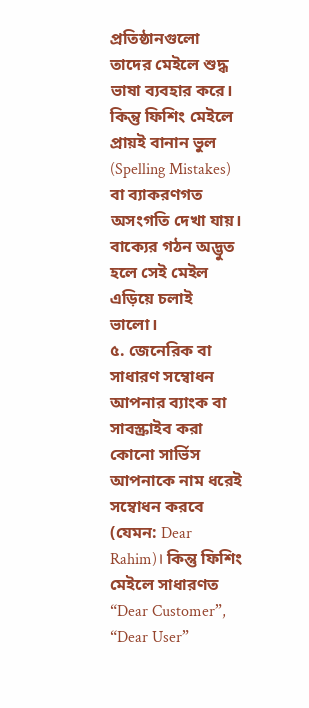প্রতিষ্ঠানগুলো তাদের মেইলে শুদ্ধ ভাষা ব্যবহার করে। কিন্তু ফিশিং মেইলে প্রায়ই বানান ভুল (Spelling Mistakes) বা ব্যাকরণগত অসংগতি দেখা যায়। বাক্যের গঠন অদ্ভুত হলে সেই মেইল এড়িয়ে চলাই ভালো।
৫. জেনেরিক বা সাধারণ সম্বোধন
আপনার ব্যাংক বা সাবস্ক্রাইব করা কোনো সার্ভিস আপনাকে নাম ধরেই সম্বোধন করবে (যেমন: Dear Rahim)। কিন্তু ফিশিং মেইলে সাধারণত “Dear Customer”, “Dear User”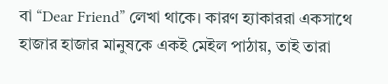বা “Dear Friend” লেখা থাকে। কারণ হ্যাকাররা একসাথে হাজার হাজার মানুষকে একই মেইল পাঠায়, তাই তারা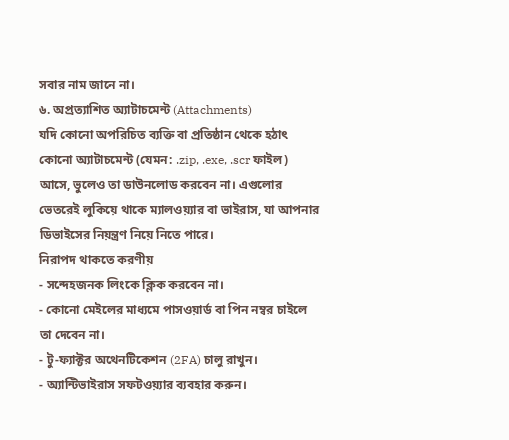সবার নাম জানে না।
৬. অপ্রত্যাশিত অ্যাটাচমেন্ট (Attachments)
যদি কোনো অপরিচিত ব্যক্তি বা প্রতিষ্ঠান থেকে হঠাৎ কোনো অ্যাটাচমেন্ট (যেমন: .zip, .exe, .scr ফাইল) আসে, ভুলেও তা ডাউনলোড করবেন না। এগুলোর ভেতরেই লুকিয়ে থাকে ম্যালওয়্যার বা ভাইরাস, যা আপনার ডিভাইসের নিয়ন্ত্রণ নিয়ে নিতে পারে।
নিরাপদ থাকতে করণীয়
- সন্দেহজনক লিংকে ক্লিক করবেন না।
- কোনো মেইলের মাধ্যমে পাসওয়ার্ড বা পিন নম্বর চাইলে তা দেবেন না।
- টু-ফ্যাক্টর অথেনটিকেশন (2FA) চালু রাখুন।
- অ্যান্টিভাইরাস সফটওয়্যার ব্যবহার করুন।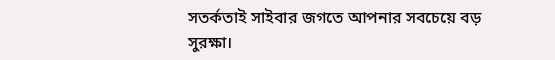সতর্কতাই সাইবার জগতে আপনার সবচেয়ে বড় সুরক্ষা।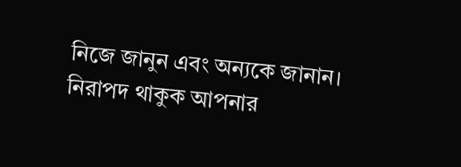নিজে জানুন এবং অন্যকে জানান। নিরাপদ থাকুক আপনার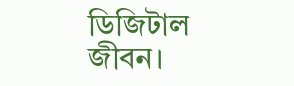ডিজিটাল জীবন।